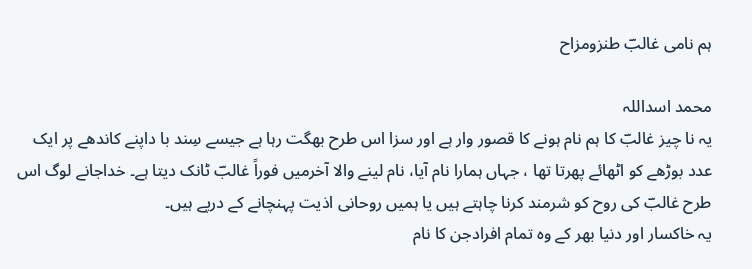ہم نامی غالبؔ طنزومزاح

محمد اسداللہ
یہ نا چیز غالبؔ کا ہم نام ہونے کا قصور وار ہے اور سزا اس طرح بھگت رہا ہے جیسے سِند با داپنے کاندھے پر ایک عدد بوڑھے کو اٹھائے پھرتا تھا ، جہاں ہمارا نام آیا، نام لینے والا آخرمیں فوراً غالبؔ ٹانک دیتا ہے۔ خداجانے لوگ اس طرح غالبؔ کی روح کو شرمند کرنا چاہتے ہیں یا ہمیں روحانی اذیت پہنچانے کے درپے ہیں۔
یہ خاکسار اور دنیا بھر کے وہ تمام افرادجن کا نام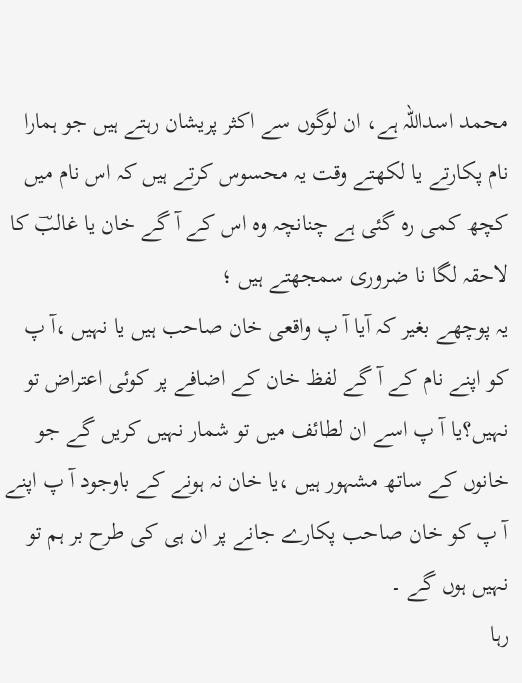محمد اسداللہ ہے، ان لوگوں سے اکثر پریشان رہتے ہیں جو ہمارا نام پکارتے یا لکھتے وقت یہ محسوس کرتے ہیں کہ اس نام میں کچھ کمی رہ گئی ہے چنانچہ وہ اس کے آ گے خان یا غالبؔ کا لاحقہ لگا نا ضروری سمجھتے ہیں ؛
یہ پوچھے بغیر کہ آیا آ پ واقعی خان صاحب ہیں یا نہیں ،آ پ کو اپنے نام کے آ گے لفظ خان کے اضافے پر کوئی اعتراض تو نہیں؟یا آ پ اسے ان لطائف میں تو شمار نہیں کریں گے جو خانوں کے ساتھ مشہور ہیں ،یا خان نہ ہونے کے باوجود آ پ اپنے آ پ کو خان صاحب پکارے جانے پر ان ہی کی طرح بر ہم تو نہیں ہوں گے ۔
رہا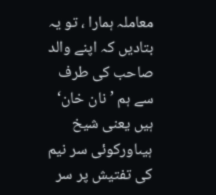معاملہ ہمارا ، تو یہ بتادیں کہ اپنے والد صاحب کی طرف سے ہم ’نان خان‘ ہیں یعنی شیخ ہیںاورکوئی سر نیم کی تفتیش پر سر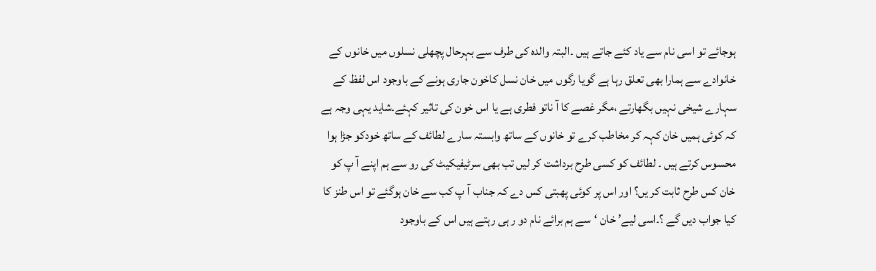ہوجائے تو اسی نام سے یاد کئے جاتے ہیں ۔البتہ والدہ کی طرف سے بہرحال پچھلی نسلوں میں خانوں کے خانوادے سے ہمارا بھی تعلق رہا ہے گویا رگوں میں خان نسل کاخون جاری ہونے کے باوجود اس لفظ کے سہارے شیخی نہیں بگھارتے ،مگر غصے کا آ ناتو فطری ہے یا اس خون کی تاثیر کہئے۔شاید یہی وجہ ہے کہ کوئی ہمیں خان کہہ کر مخاطب کرے تو خانوں کے ساتھ وابستہ سارے لطائف کے ساتھ خودکو جڑا ہوا محسوس کرتے ہیں ۔ لطائف کو کسی طرح برداشت کر لیں تب بھی سرٹیفیکیٹ کی رو سے ہم اپنے آ پ کو خان کس طرح ثابت کر یں؟ اور اس پر کوئی پھبتی کس دے کہ جناب آ پ کب سے خان ہوگئے تو اس طنز کا کیا جواب دیں گے ؟۔اسی لیے’ خان ‘سے ہم برائے نام دو ر ہی رہتے ہیں اس کے باوجود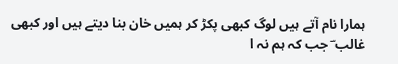ہمارا نام آتے ہیں لوگ کبھی پکڑ کر ہمیں خان بنا دیتے ہیں اور کبھی غالب ؔ جب کہ ہم نہ ا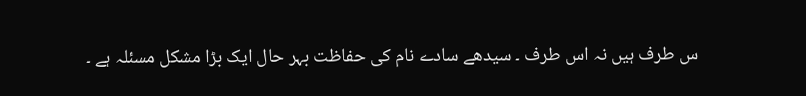س طرف ہیں نہ اس طرف ۔ سیدھے سادے نام کی حفاظت بہر حال ایک بڑا مشکل مسئلہ ہے ۔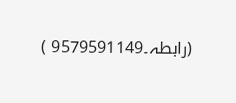(رابطہ۔9579591149 )